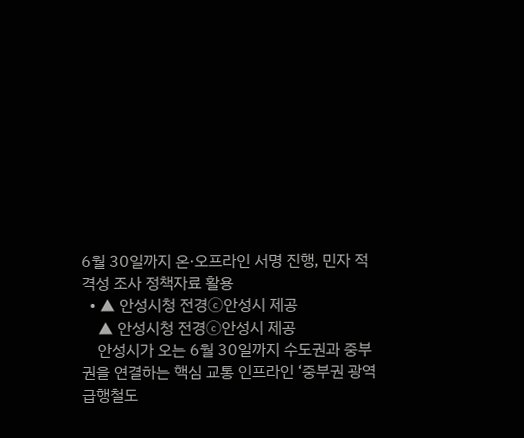6월 30일까지 온·오프라인 서명 진행, 민자 적격성 조사 정책자료 활용
  • ▲ 안성시청 전경ⓒ안성시 제공
    ▲ 안성시청 전경ⓒ안성시 제공
    안성시가 오는 6월 30일까지 수도권과 중부권을 연결하는 핵심 교통 인프라인 ‘중부권 광역급행철도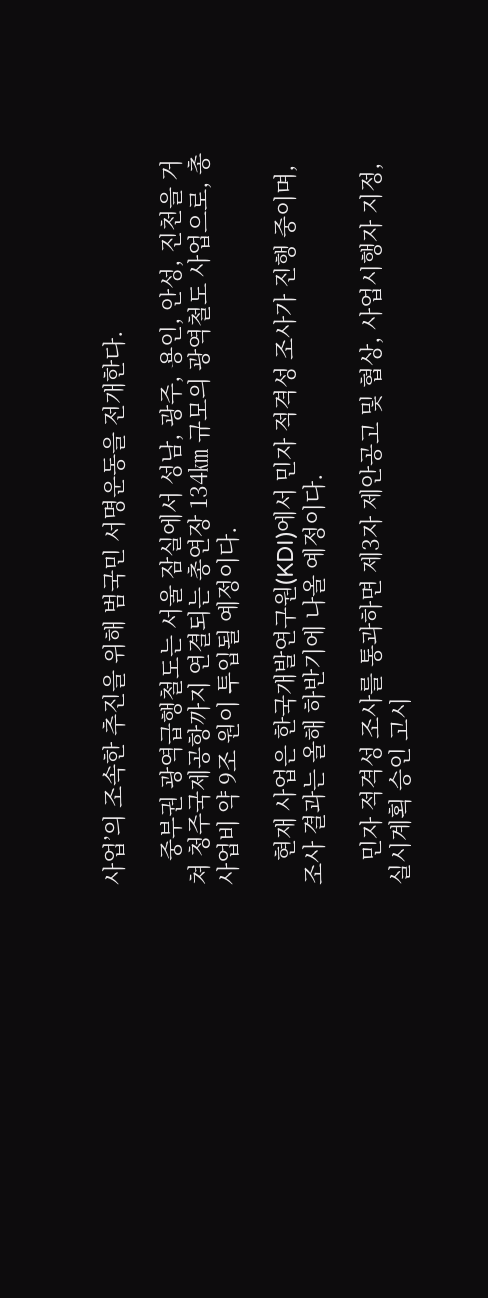사업’의 조속한 추진을 위해 범국민 서명운동을 전개한다.

    중부권 광역급행철도는 서울 잠실에서 성남, 광주, 용인, 안성, 진천을 거쳐 청주국제공항까지 연결되는 총연장 134㎞ 규모의 광역철도 사업으로, 총사업비 약 9조 원이 투입될 예정이다.

    현재 사업은 한국개발연구원(KDI)에서 민자 적격성 조사가 진행 중이며, 조사 결과는 올해 하반기에 나올 예정이다.

    민자 적격성 조사를 통과하면 제3자 제안공고 및 협상, 사업시행자 지정, 실시계획 승인 고시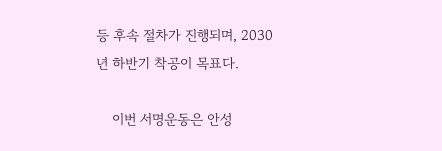등 후속 절차가 진행되며, 2030년 하반기 착공이 목표다.

    이번 서명운동은 안성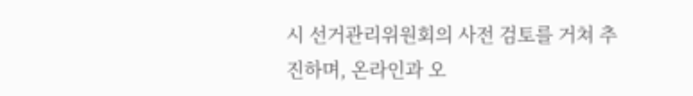시 선거관리위원회의 사전 검토를 거쳐 추진하며, 온라인과 오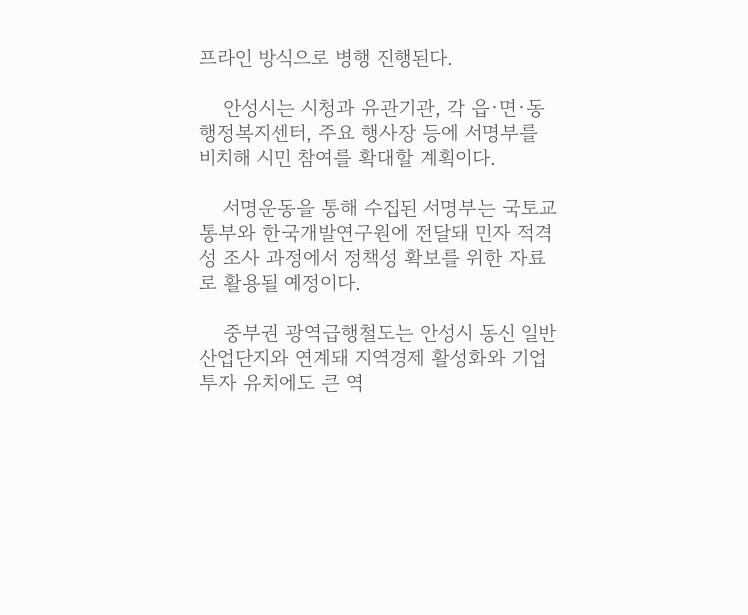프라인 방식으로 병행 진행된다.

    안성시는 시청과 유관기관, 각 읍·면·동 행정복지센터, 주요 행사장 등에 서명부를 비치해 시민 참여를 확대할 계획이다.

    서명운동을 통해 수집된 서명부는 국토교통부와 한국개발연구원에 전달돼 민자 적격성 조사 과정에서 정책성 확보를 위한 자료로 활용될 예정이다.

    중부권 광역급행철도는 안성시 동신 일반산업단지와 연계돼 지역경제 활성화와 기업 투자 유치에도 큰 역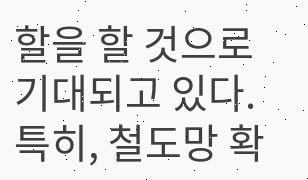할을 할 것으로 기대되고 있다. 특히, 철도망 확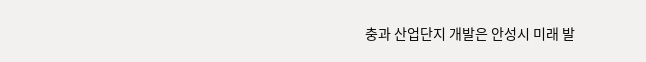충과 산업단지 개발은 안성시 미래 발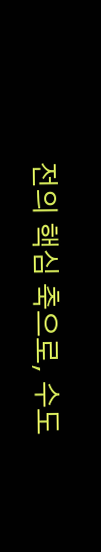전의 핵심 축으로, 수도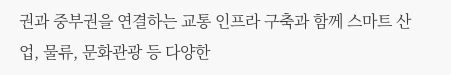권과 중부권을 연결하는 교통 인프라 구축과 함께 스마트 산업, 물류, 문화관광 등 다양한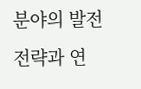분야의 발전 전략과 연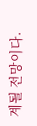계될 전망이다.